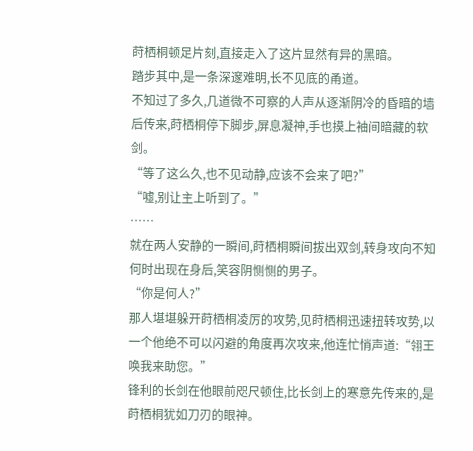莳栖桐顿足片刻,直接走入了这片显然有异的黑暗。
踏步其中,是一条深邃难明,长不见底的甬道。
不知过了多久,几道微不可察的人声从逐渐阴冷的昏暗的墙后传来,莳栖桐停下脚步,屏息凝神,手也摸上袖间暗藏的软剑。
“等了这么久,也不见动静,应该不会来了吧?”
“嘘,别让主上听到了。”
……
就在两人安静的一瞬间,莳栖桐瞬间拔出双剑,转身攻向不知何时出现在身后,笑容阴恻恻的男子。
“你是何人?”
那人堪堪躲开莳栖桐凌厉的攻势,见莳栖桐迅速扭转攻势,以一个他绝不可以闪避的角度再次攻来,他连忙悄声道:“翎王唤我来助您。”
锋利的长剑在他眼前咫尺顿住,比长剑上的寒意先传来的,是莳栖桐犹如刀刃的眼神。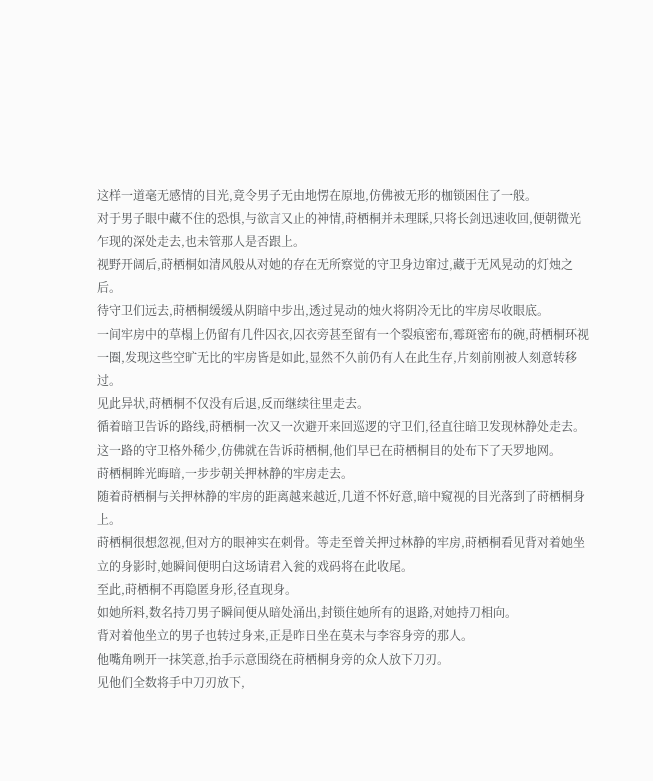这样一道毫无感情的目光,竟令男子无由地愣在原地,仿佛被无形的枷锁困住了一般。
对于男子眼中藏不住的恐惧,与欲言又止的神情,莳栖桐并未理睬,只将长剑迅速收回,便朝微光乍现的深处走去,也未管那人是否跟上。
视野开阔后,莳栖桐如清风般从对她的存在无所察觉的守卫身边窜过,藏于无风晃动的灯烛之后。
待守卫们远去,莳栖桐缓缓从阴暗中步出,透过晃动的烛火将阴冷无比的牢房尽收眼底。
一间牢房中的草榻上仍留有几件囚衣,囚衣旁甚至留有一个裂痕密布,霉斑密布的碗,莳栖桐环视一圈,发现这些空旷无比的牢房皆是如此,显然不久前仍有人在此生存,片刻前刚被人刻意转移过。
见此异状,莳栖桐不仅没有后退,反而继续往里走去。
循着暗卫告诉的路线,莳栖桐一次又一次避开来回巡逻的守卫们,径直往暗卫发现林静处走去。
这一路的守卫格外稀少,仿佛就在告诉莳栖桐,他们早已在莳栖桐目的处布下了天罗地网。
莳栖桐眸光晦暗,一步步朝关押林静的牢房走去。
随着莳栖桐与关押林静的牢房的距离越来越近,几道不怀好意,暗中窥视的目光落到了莳栖桐身上。
莳栖桐很想忽视,但对方的眼神实在刺骨。等走至曾关押过林静的牢房,莳栖桐看见背对着她坐立的身影时,她瞬间便明白这场请君入瓮的戏码将在此收尾。
至此,莳栖桐不再隐匿身形,径直现身。
如她所料,数名持刀男子瞬间便从暗处涌出,封锁住她所有的退路,对她持刀相向。
背对着他坐立的男子也转过身来,正是昨日坐在莫未与李容身旁的那人。
他嘴角咧开一抹笑意,抬手示意围绕在莳栖桐身旁的众人放下刀刃。
见他们全数将手中刀刃放下,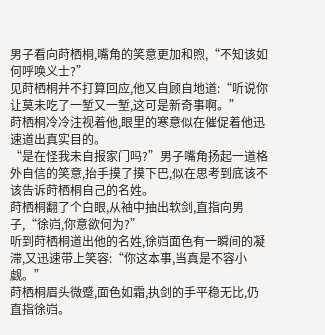男子看向莳栖桐,嘴角的笑意更加和煦,“不知该如何呼唤义士?”
见莳栖桐并不打算回应,他又自顾自地道:“听说你让莫未吃了一堑又一堑,这可是新奇事啊。”
莳栖桐冷冷注视着他,眼里的寒意似在催促着他迅速道出真实目的。
“是在怪我未自报家门吗?”男子嘴角扬起一道格外自信的笑意,抬手摸了摸下巴,似在思考到底该不该告诉莳栖桐自己的名姓。
莳栖桐翻了个白眼,从袖中抽出软剑,直指向男子,“徐岿,你意欲何为?”
听到莳栖桐道出他的名姓,徐岿面色有一瞬间的凝滞,又迅速带上笑容:“你这本事,当真是不容小觑。”
莳栖桐眉头微蹙,面色如霜,执剑的手平稳无比,仍直指徐岿。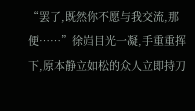“罢了,既然你不愿与我交流,那便……”徐岿目光一凝,手重重挥下,原本静立如松的众人立即持刀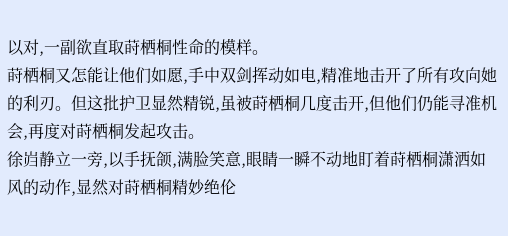以对,一副欲直取莳栖桐性命的模样。
莳栖桐又怎能让他们如愿,手中双剑挥动如电,精准地击开了所有攻向她的利刃。但这批护卫显然精锐,虽被莳栖桐几度击开,但他们仍能寻准机会,再度对莳栖桐发起攻击。
徐岿静立一旁,以手抚颌,满脸笑意,眼睛一瞬不动地盯着莳栖桐潇洒如风的动作,显然对莳栖桐精妙绝伦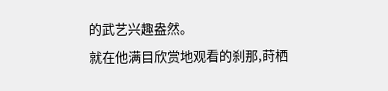的武艺兴趣盎然。
就在他满目欣赏地观看的刹那,莳栖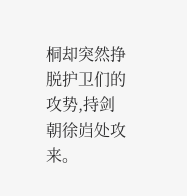桐却突然挣脱护卫们的攻势,持剑朝徐岿处攻来。